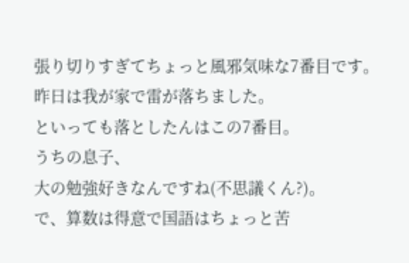張り切りすぎてちょっと風邪気味な7番目です。
昨日は我が家で雷が落ちました。
といっても落としたんはこの7番目。
うちの息子、
大の勉強好きなんですね(不思議くん?)。
で、算数は得意で国語はちょっと苦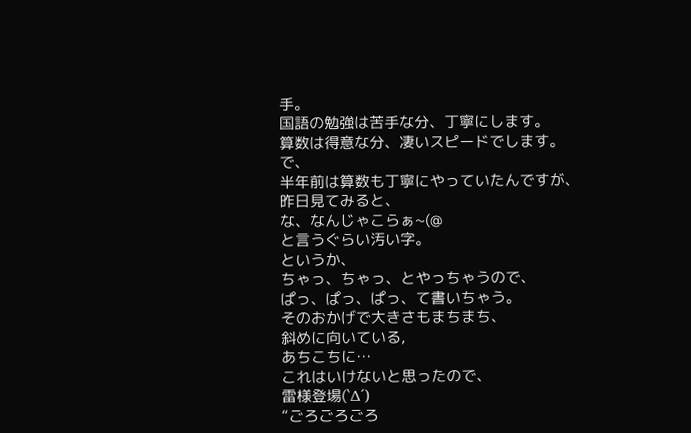手。
国語の勉強は苦手な分、丁寧にします。
算数は得意な分、凄いスピードでします。
で、
半年前は算数も丁寧にやっていたんですが、
昨日見てみると、
な、なんじゃこらぁ~(@
と言うぐらい汚い字。
というか、
ちゃっ、ちゃっ、とやっちゃうので、
ぱっ、ぱっ、ぱっ、て書いちゃう。
そのおかげで大きさもまちまち、
斜めに向いている,
あちこちに…
これはいけないと思ったので、
雷様登場(`Δ´)
“ごろごろごろ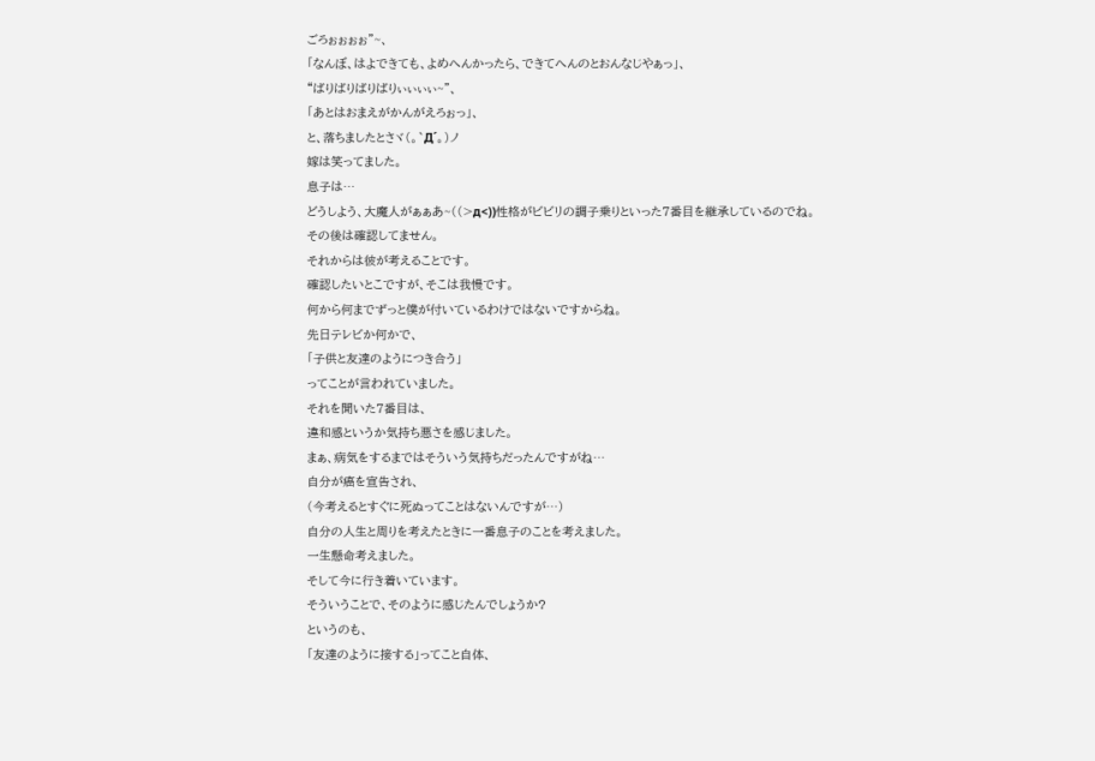ごろぉぉぉぉ”~、
「なんぼ、はよできても、よめへんかったら、できてへんのとおんなじやぁっ」、
“ばりばりばりばりぃぃぃぃ~”、
「あとはおまえがかんがえろぉっ」、
と、落ちましたとさヾ(。`Д´。)ノ
嫁は笑ってました。
息子は…
どうしよう、大魔人がぁぁあ~((>д<))性格がビビリの調子乗りといった7番目を継承しているのでね。
その後は確認してません。
それからは彼が考えることです。
確認したいとこですが、そこは我慢です。
何から何までずっと僕が付いているわけではないですからね。
先日テレビか何かで、
「子供と友達のようにつき合う」
ってことが言われていました。
それを聞いた7番目は、
違和感というか気持ち悪さを感じました。
まぁ、病気をするまではそういう気持ちだったんですがね…
自分が癌を宣告され、
(今考えるとすぐに死ぬってことはないんですが…)
自分の人生と周りを考えたときに一番息子のことを考えました。
一生懸命考えました。
そして今に行き着いています。
そういうことで、そのように感じたんでしょうか?
というのも、
「友達のように接する」ってこと自体、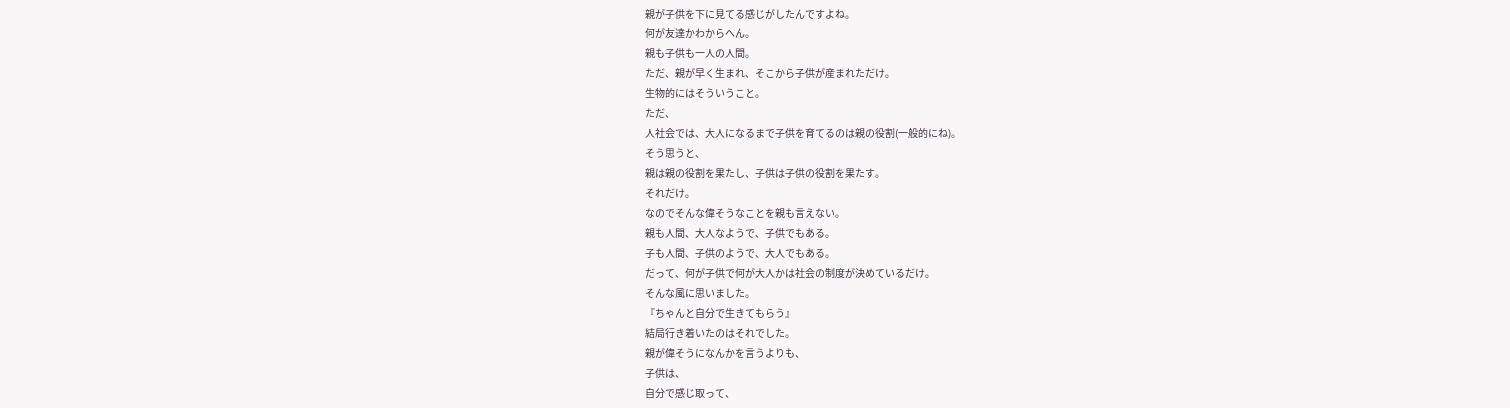親が子供を下に見てる感じがしたんですよね。
何が友達かわからへん。
親も子供も一人の人間。
ただ、親が早く生まれ、そこから子供が産まれただけ。
生物的にはそういうこと。
ただ、
人社会では、大人になるまで子供を育てるのは親の役割(一般的にね)。
そう思うと、
親は親の役割を果たし、子供は子供の役割を果たす。
それだけ。
なのでそんな偉そうなことを親も言えない。
親も人間、大人なようで、子供でもある。
子も人間、子供のようで、大人でもある。
だって、何が子供で何が大人かは社会の制度が決めているだけ。
そんな風に思いました。
『ちゃんと自分で生きてもらう』
結局行き着いたのはそれでした。
親が偉そうになんかを言うよりも、
子供は、
自分で感じ取って、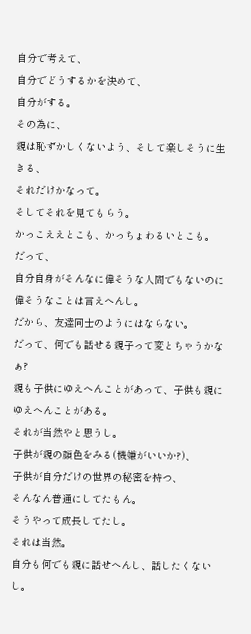自分で考えて、
自分でどうするかを決めて、
自分がする。
その為に、
親は恥ずかしくないよう、そして楽しそうに生きる、
それだけかなって。
そしてそれを見てもらう。
かっこええとこも、かっちょわるいとこも。
だって、
自分自身がそんなに偉そうな人間でもないのに偉そうなことは言えへんし。
だから、友達同士のようにはならない。
だって、何でも話せる親子って変とちゃうかなぁ?
親も子供にゆえへんことがあって、子供も親にゆえへんことがある。
それが当然やと思うし。
子供が親の顔色をみる(機嫌がいいか?)、
子供が自分だけの世界の秘密を持つ、
そんなん普通にしてたもん。
そうやって成長してたし。
それは当然。
自分も何でも親に話せへんし、話したくないし。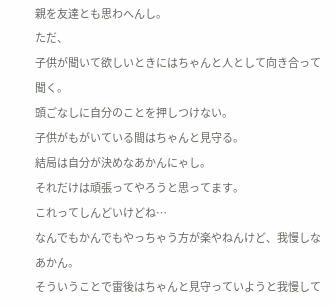親を友達とも思わへんし。
ただ、
子供が聞いて欲しいときにはちゃんと人として向き合って聞く。
頭ごなしに自分のことを押しつけない。
子供がもがいている間はちゃんと見守る。
結局は自分が決めなあかんにゃし。
それだけは頑張ってやろうと思ってます。
これってしんどいけどね…
なんでもかんでもやっちゃう方が楽やねんけど、我慢しなあかん。
そういうことで雷後はちゃんと見守っていようと我慢して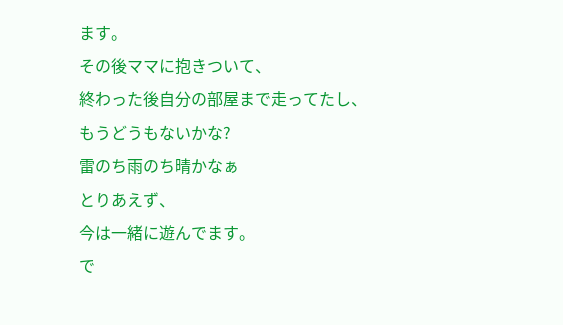ます。
その後ママに抱きついて、
終わった後自分の部屋まで走ってたし、
もうどうもないかな?
雷のち雨のち晴かなぁ
とりあえず、
今は一緒に遊んでます。
で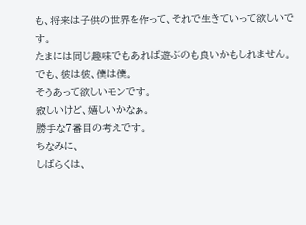も、将来は子供の世界を作って、それで生きていって欲しいです。
たまには同じ趣味でもあれば遊ぶのも良いかもしれません。
でも、彼は彼、僕は僕。
そうあって欲しいモンです。
寂しいけど、嬉しいかなぁ。
勝手な7番目の考えです。
ちなみに、
しばらくは、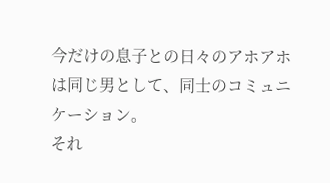今だけの息子との日々のアホアホは同じ男として、同士のコミュニケーション。
それ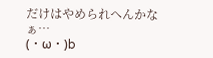だけはやめられへんかなぁ…
(・ω・)b